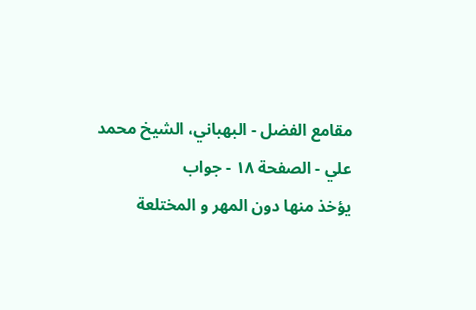مقامع الفضل - البهباني، الشيخ محمد علي - الصفحة ١٨ - جواب
يؤخذ منها دون المهر و المختلعة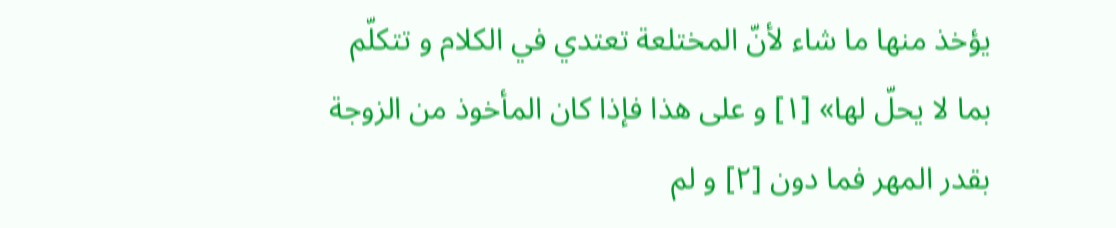يؤخذ منها ما شاء لأنّ المختلعة تعتدي في الكلام و تتكلّم بما لا يحلّ لها» [١] و على هذا فإذا كان المأخوذ من الزوجة بقدر المهر فما دون [٢] و لم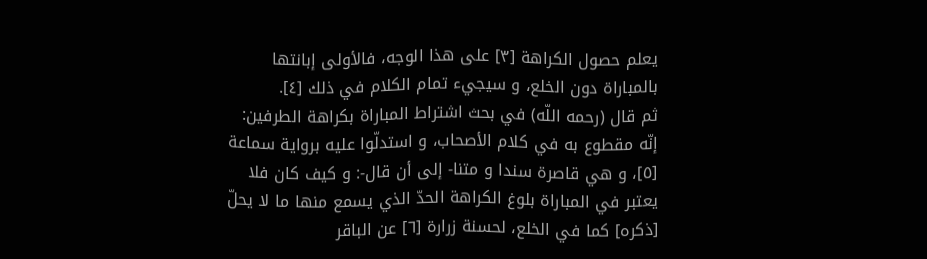يعلم حصول الكراهة [٣] على هذا الوجه، فالأولى إبانتها بالمباراة دون الخلع، و سيجيء تمام الكلام في ذلك [٤].
ثم قال (رحمه اللّه) في بحث اشتراط المباراة بكراهة الطرفين: إنّه مقطوع به في كلام الأصحاب، و استدلّوا عليه برواية سماعة [٥]، و هي قاصرة سندا و متنا- إلى أن قال-: و كيف كان فلا يعتبر في المباراة بلوغ الكراهة الحدّ الذي يسمع منها ما لا يحلّ [ذكره] كما في الخلع، لحسنة زرارة [٦] عن الباقر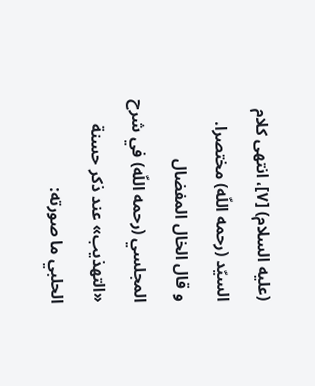(عليه السلام) [٧]، انتهى كلام السيّد (رحمه اللّه) مختصرا.
و قال الخال المفضال المجلسي (رحمه اللّه) في شرح «التهذيب» عند ذكر حسنة الحلبي ما صورته: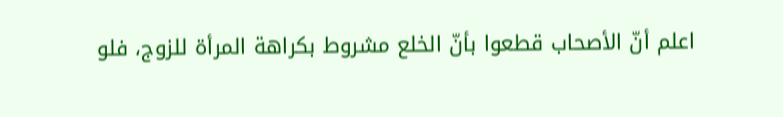اعلم أنّ الأصحاب قطعوا بأنّ الخلع مشروط بكراهة المرأة للزوج، فلو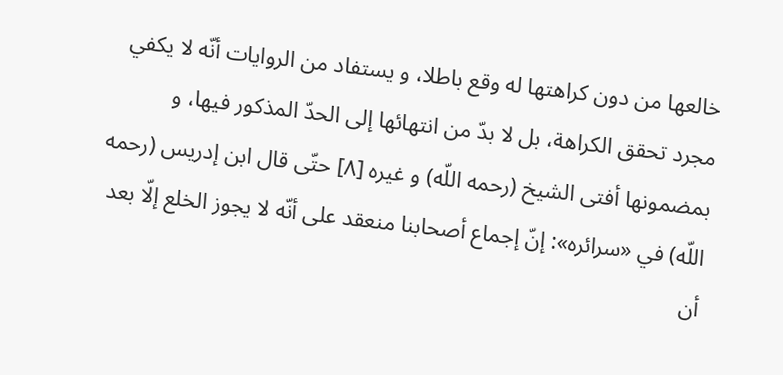خالعها من دون كراهتها له وقع باطلا، و يستفاد من الروايات أنّه لا يكفي مجرد تحقق الكراهة، بل لا بدّ من انتهائها إلى الحدّ المذكور فيها، و بمضمونها أفتى الشيخ (رحمه اللّه) و غيره [٨] حتّى قال ابن إدريس (رحمه اللّه) في «سرائره»: إنّ إجماع أصحابنا منعقد على أنّه لا يجوز الخلع إلّا بعد أن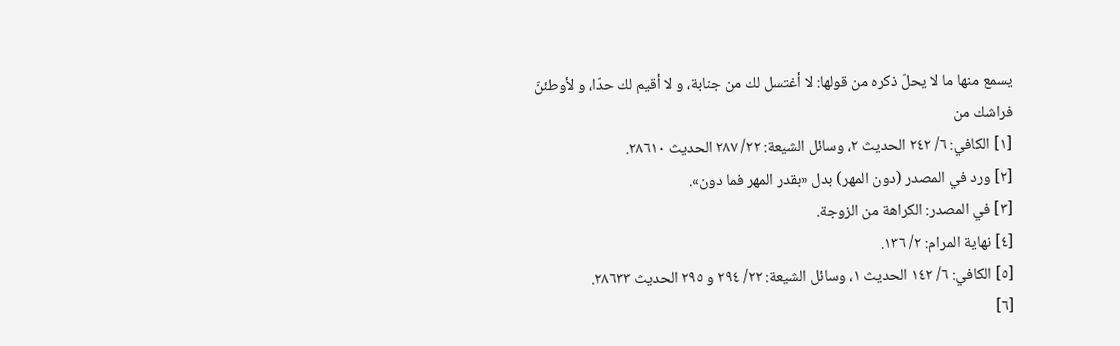يسمع منها ما لا يحلّ ذكره من قولها: لا أغتسل لك من جنابة، و لا أقيم لك حدّا، و لأوطئنّ فراشك من
[١] الكافي: ٦/ ٢٤٢ الحديث ٢، وسائل الشيعة: ٢٢/ ٢٨٧ الحديث ٢٨٦١٠.
[٢] ورد في المصدر (دون المهر) بدل «بقدر المهر فما دون».
[٣] في المصدر: الكراهة من الزوجة.
[٤] نهاية المرام: ٢/ ١٣٦.
[٥] الكافي: ٦/ ١٤٢ الحديث ١، وسائل الشيعة: ٢٢/ ٢٩٤ و ٢٩٥ الحديث ٢٨٦٣٣.
[٦]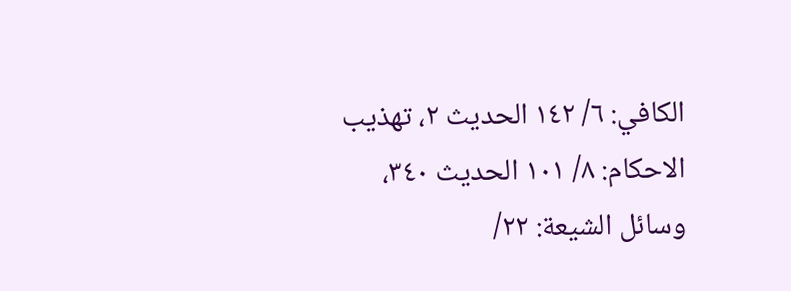الكافي: ٦/ ١٤٢ الحديث ٢، تهذيب الاحكام: ٨/ ١٠١ الحديث ٣٤٠، وسائل الشيعة: ٢٢/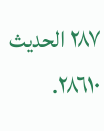٢٨٧ الحديث ٢٨٦١٠.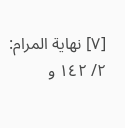[٧] نهاية المرام: ٢/ ١٤٢ و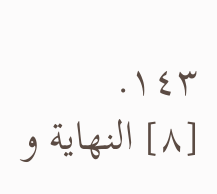١٤٣.
[٨] النهاية و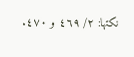نكتها: ٢/ ٤٦٩ و ٤٧٠.